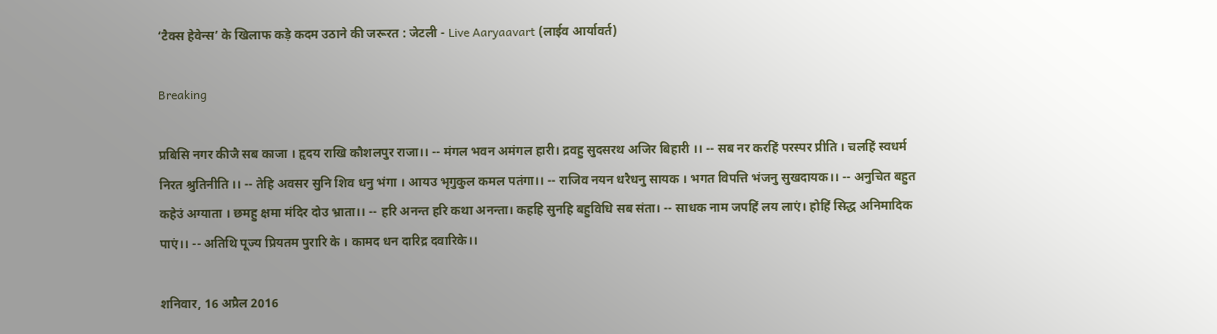‘टैक्स हेवेन्स’ के खिलाफ कड़े कदम उठाने की जरूरत : जेटली - Live Aaryaavart (लाईव आर्यावर्त)

Breaking

प्रबिसि नगर कीजै सब काजा । हृदय राखि कौशलपुर राजा।। -- मंगल भवन अमंगल हारी। द्रवहु सुदसरथ अजिर बिहारी ।। -- सब नर करहिं परस्पर प्रीति । चलहिं स्वधर्म निरत श्रुतिनीति ।। -- तेहि अवसर सुनि शिव धनु भंगा । आयउ भृगुकुल कमल पतंगा।। -- राजिव नयन धरैधनु सायक । भगत विपत्ति भंजनु सुखदायक।। -- अनुचित बहुत कहेउं अग्याता । छमहु क्षमा मंदिर दोउ भ्राता।। -- हरि अनन्त हरि कथा अनन्ता। कहहि सुनहि बहुविधि सब संता। -- साधक नाम जपहिं लय लाएं। होहिं सिद्ध अनिमादिक पाएं।। -- अतिथि पूज्य प्रियतम पुरारि के । कामद धन दारिद्र दवारिके।।

शनिवार, 16 अप्रैल 2016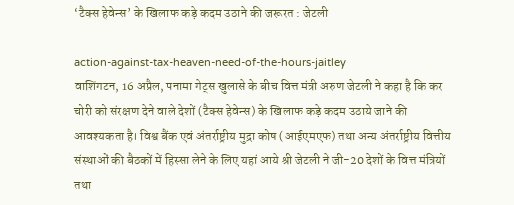‘टैक्स हेवेन्स’ के खिलाफ कड़े कदम उठाने की जरूरत : जेटली

action-against-tax-heaven-need-of-the-hours-jaitley
वाशिंगटन, 16 अप्रैल, पनामा गेट्स खुलासे के बीच वित्त मंत्री अरुण जेटली ने कहा है कि कर चोरी को संरक्षण देने वाले देशों (टैक्स हेवेन्स) के खिलाफ कड़े कदम उठाये जाने की आवश्यकता है। विश्व बैंक एवं अंतर्राष्ट्रीय मुद्रा कोष (आईएमएफ) तथा अन्य अंतर्राष्ट्रीय वित्तीय संस्थाओं की बैठकों में हिस्सा लेने के लिए यहां आये श्री जेटली ने जी-20 देशों के वित्त मंत्रियों तथा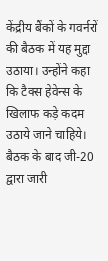केंद्रीय बैंकों के गवर्नरों की बैठक में यह मुद्दा उठाया। उन्होंने कहा कि टैक्स हेवेन्स के खिलाफ कड़े कदम उठाये जाने चाहिये। बैठक के बाद जी-20 द्वारा जारी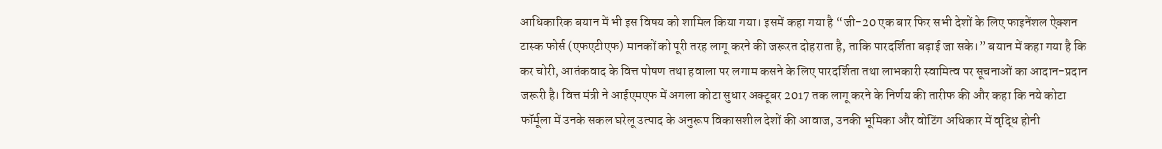आधिकारिक बयान में भी इस विषय को शामिल किया गया। इसमें कहा गया है “जी-20 एक बार फिर सभी देशों के लिए फाइनेंशल ऐक्शन टास्क फोर्स (एफएटीएफ) मानकों को पूरी तरह लागू करने की जरूरत दोहराता है, ताकि पारदर्शिता बढ़ाई जा सके।” बयान में कहा गया है कि कर चोरी, आतंकवाद के वित्त पोषण तथा हवाला पर लगाम कसने के लिए पारदर्शिता तथा लाभकारी स्वामित्व पर सूचनाओं का आदान-प्रदान जरूरी है। वित्त मंत्री ने आईएमएफ में अगला कोटा सुधार अक्टूबर 2017 तक लागू करने के निर्णय की तारीफ की और कहा कि नये कोटा फॉर्मूला में उनके सकल घरेलू उत्पाद के अनुरूप विकासशील देशों की आवाज, उनकी भूमिका और वोटिंग अधिकार में वृद्धि होनी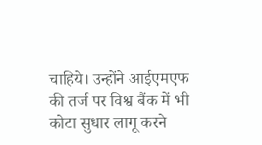चाहिये। उन्होंने आईएमएफ की तर्ज पर विश्व बैंक में भी कोटा सुधार लागू करने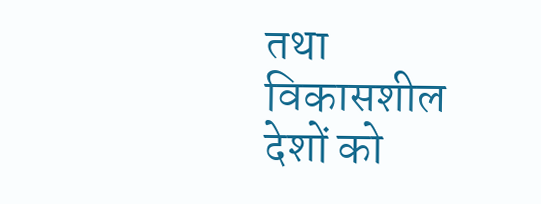तथा विकासशील देशों को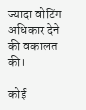ज्यादा वोटिंग अधिकार देने की वकालत की।

कोई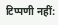टिप्पणी नहीं: